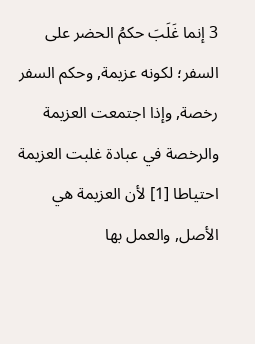3 إنما غَلَبَ حكمُ الحضر على السفر؛ لكونه عزيمة, وحكم السفر رخصة, وإذا اجتمعت العزيمة والرخصة في عبادة غلبت العزيمة احتياطا [1] لأن العزيمة هي الأصل, والعمل بها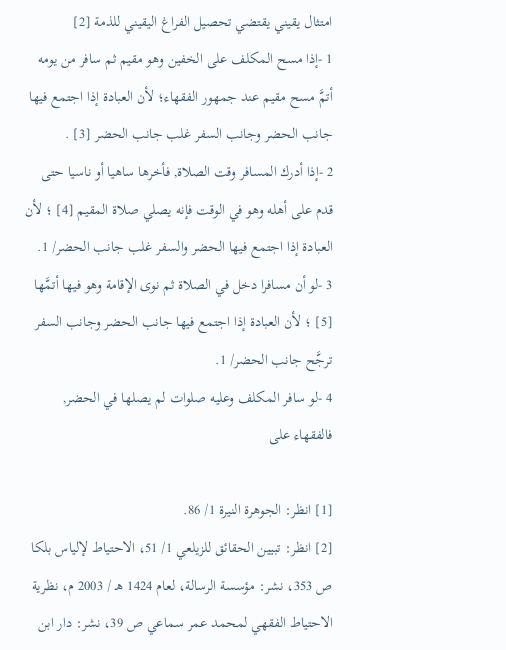امتثال يقيني يقتضي تحصيل الفراغ اليقيني للذمة [2]
1 -إذا مسح المكلف على الخفين وهو مقيم ثم سافر من يومه أتمَّ مسح مقيم عند جمهور الفقهاء؛ لأن العبادة إذا اجتمع فيها جانب الحضر وجانب السفر غلب جانب الحضر [3] .
2 -إذا أدرك المسافر وقت الصلاة, فأخرها ساهيا أو ناسيا حتى قدم على أهله وهو في الوقت فإنه يصلي صلاة المقيم [4] ؛ لأن العبادة إذا اجتمع فيها الحضر والسفر غلب جانب الحضر/ 1.
3 -لو أن مسافرا دخل في الصلاة ثم نوى الإقامة وهو فيها أتمَّها [5] ؛ لأن العبادة إذا اجتمع فيها جانب الحضر وجانب السفر ترجَّح جانب الحضر/ 1.
4 -لو سافر المكلف وعليه صلوات لم يصلها في الحضر, فالفقهاء على

[1] انظر: الجوهرة النيرة 1/ 86.
[2] انظر: تبيين الحقائق للزيلعي 1/ 51، الاحتياط لإلياس بلكا ص 353، نشر: مؤسسة الرسالة، لعام 1424 هـ / 2003 م، نظرية الاحتياط الفقهي لمحمد عمر سماعي ص 39، نشر: دار ابن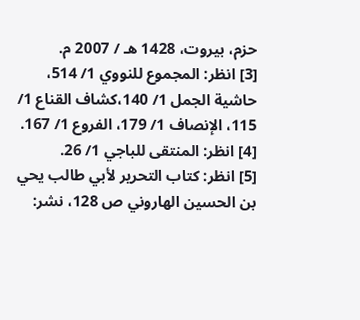حزم، بيروت، 1428 هـ / 2007 م.
[3] انظر: المجموع للنووي 1/ 514، حاشية الجمل 1/ 140،كشاف القناع 1/ 115، الإنصاف 1/ 179، الفروع 1/ 167.
[4] انظر: المنتقى للباجي 1/ 26.
[5] انظر: كتاب التحرير لأبي طالب يحي بن الحسين الهاروني ص 128، نشر: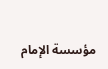مؤسسة الإمام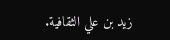زيد بن علي الثقافية.